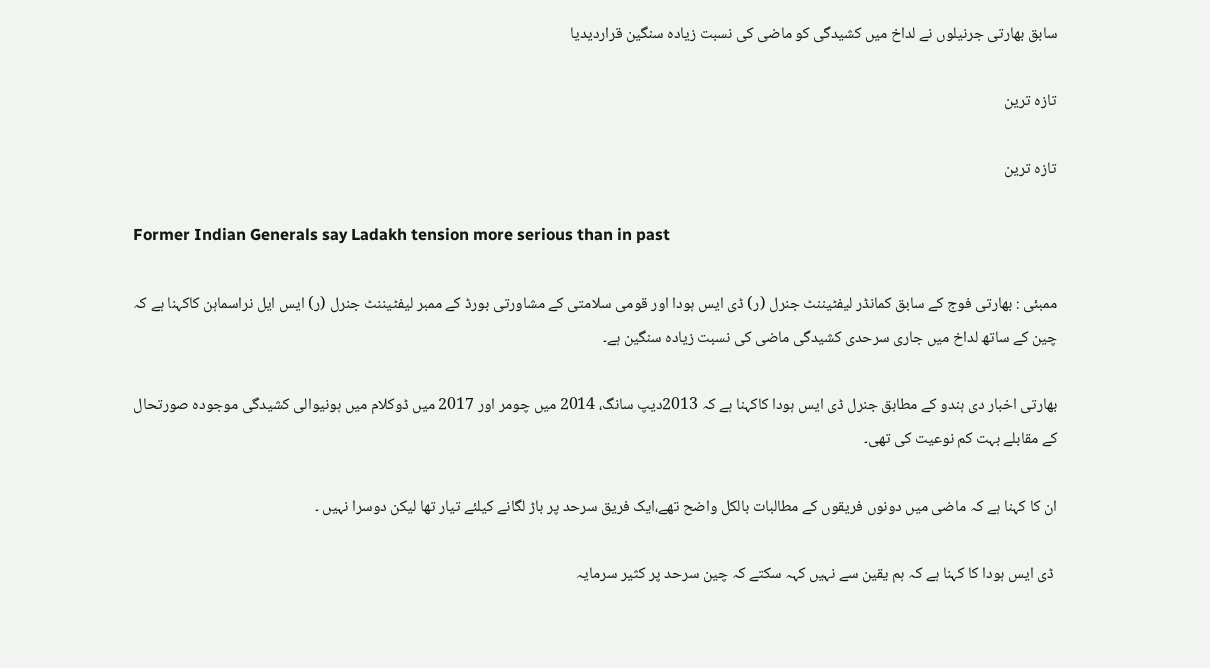سابق بھارتی جرنیلوں نے لداخ میں کشیدگی کو ماضی کی نسبت زیادہ سنگین قراردیدیا

تازہ ترین

تازہ ترین

Former Indian Generals say Ladakh tension more serious than in past

ممبئی : بھارتی فوج کے سابق کمانڈر لیفٹیننٹ جنرل (ر) ڈی ایس ہودا اور قومی سلامتی کے مشاورتی بورڈ کے ممبر لیفٹیننٹ جنرل (ر) ایس ایل نراسماہن کاکہنا ہے کہ چین کے ساتھ لداخ میں جاری سرحدی کشیدگی ماضی کی نسبت زیادہ سنگین ہے۔

بھارتی اخبار دی ہندو کے مطابق جنرل ڈی ایس ہودا کاکہنا ہے کہ 2013دیپ سانگ، 2014 میں چومر اور 2017 میں ڈوکلام میں ہونیوالی کشیدگی موجودہ صورتحال کے مقابلے بہت کم نوعیت کی تھی۔

ان کا کہنا ہے کہ ماضی میں دونوں فریقوں کے مطالبات بالکل واضح تھے،ایک فریق سرحد پر باڑ لگانے کیلئے تیار تھا لیکن دوسرا نہیں ۔

 ڈی ایس ہودا کا کہنا ہے کہ ہم یقین سے نہیں کہہ سکتے کہ چین سرحد پر کثیر سرمایہ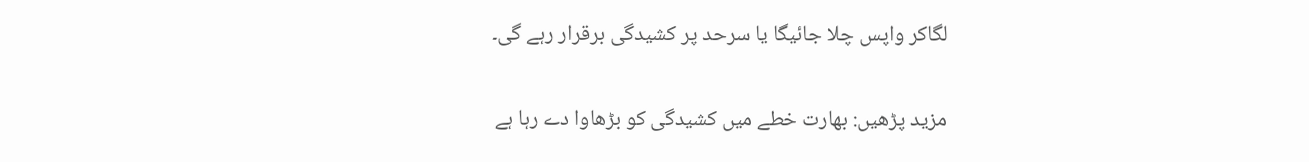لگاکر واپس چلا جائیگا یا سرحد پر کشیدگی برقرار رہے گی۔

مزید پڑھیں: بھارت خطے میں کشیدگی کو بڑھاوا دے رہا ہے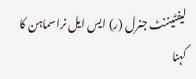لیفٹیننٹ جنرل (ر) ایس ایل نراسماہن کا کہنا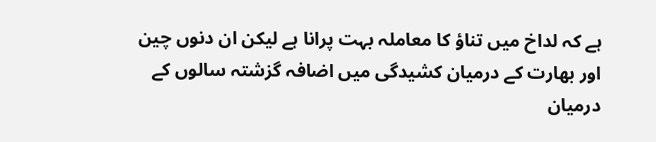ہے کہ لداخ میں تناؤ کا معاملہ بہت پرانا ہے لیکن ان دنوں چین اور بھارت کے درمیان کشیدگی میں اضافہ گزشتہ سالوں کے درمیان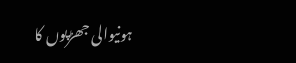ہونیوالی جھڑپوں کا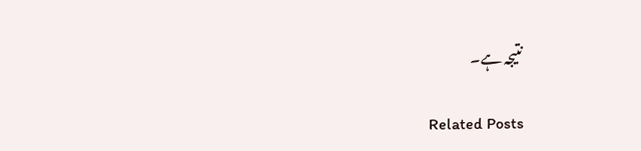نتیجہ ہے۔

Related Posts